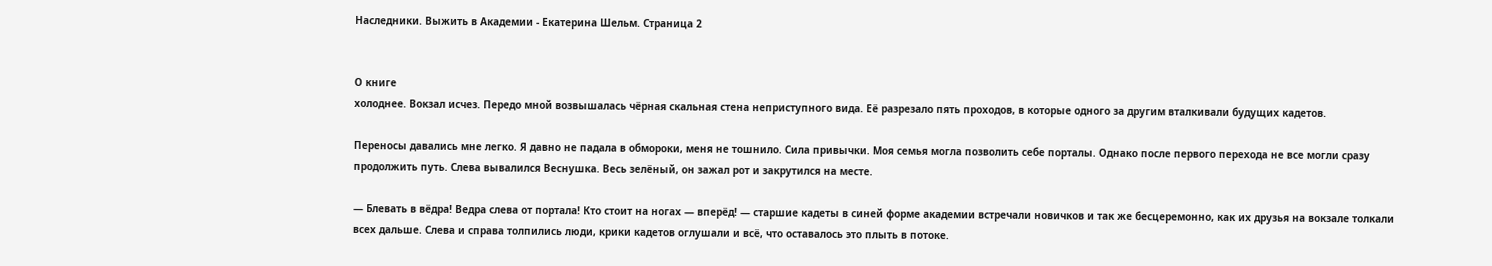Наследники. Выжить в Академии - Екатерина Шельм. Страница 2


О книге
холоднее. Вокзал исчез. Передо мной возвышалась чёрная скальная стена неприступного вида. Её разрезало пять проходов, в которые одного за другим вталкивали будущих кадетов.

Переносы давались мне легко. Я давно не падала в обмороки, меня не тошнило. Сила привычки. Моя семья могла позволить себе порталы. Однако после первого перехода не все могли сразу продолжить путь. Слева вывалился Веснушка. Весь зелёный, он зажал рот и закрутился на месте.

— Блевать в вёдра! Ведра слева от портала! Кто стоит на ногах — вперёд! — старшие кадеты в синей форме академии встречали новичков и так же бесцеремонно, как их друзья на вокзале толкали всех дальше. Слева и справа толпились люди, крики кадетов оглушали и всё, что оставалось это плыть в потоке.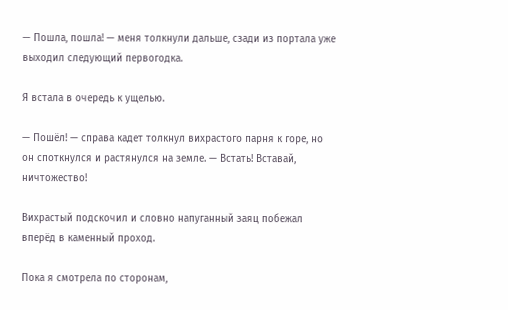— Пошла, пошла! — меня толкнули дальше, сзади из портала уже выходил следующий первогодка.

Я встала в очередь к ущелью.

— Пошёл! — справа кадет толкнул вихрастого парня к горе, но он споткнулся и растянулся на земле. — Встать! Вставай, ничтожество!

Вихрастый подскочил и словно напуганный заяц побежал вперёд в каменный проход.

Пока я смотрела по сторонам,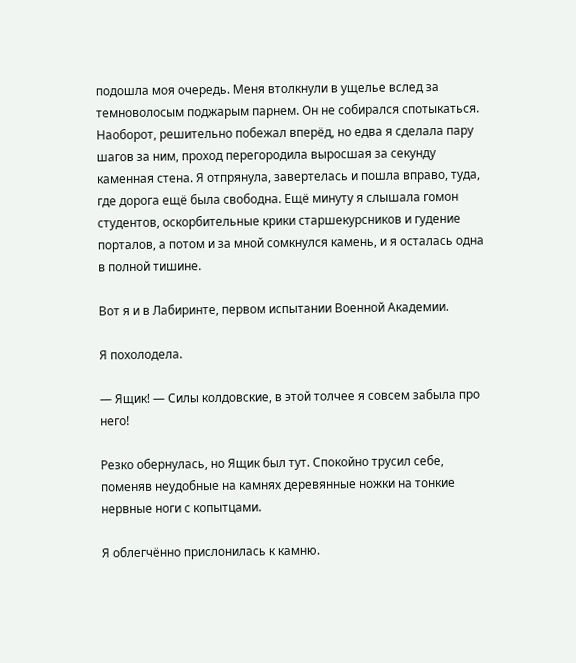подошла моя очередь. Меня втолкнули в ущелье вслед за темноволосым поджарым парнем. Он не собирался спотыкаться. Наоборот, решительно побежал вперёд, но едва я сделала пару шагов за ним, проход перегородила выросшая за секунду каменная стена. Я отпрянула, завертелась и пошла вправо, туда, где дорога ещё была свободна. Ещё минуту я слышала гомон студентов, оскорбительные крики старшекурсников и гудение порталов, а потом и за мной сомкнулся камень, и я осталась одна в полной тишине.

Вот я и в Лабиринте, первом испытании Военной Академии.

Я похолодела.

— Ящик! — Силы колдовские, в этой толчее я совсем забыла про него!

Резко обернулась, но Ящик был тут. Спокойно трусил себе, поменяв неудобные на камнях деревянные ножки на тонкие нервные ноги с копытцами.

Я облегчённо прислонилась к камню.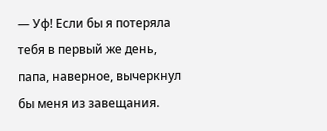— Уф! Если бы я потеряла тебя в первый же день, папа, наверное, вычеркнул бы меня из завещания.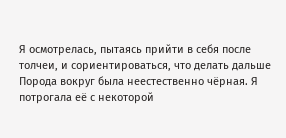Я осмотрелась, пытаясь прийти в себя после толчеи, и сориентироваться, что делать дальше Порода вокруг была неестественно чёрная. Я потрогала её с некоторой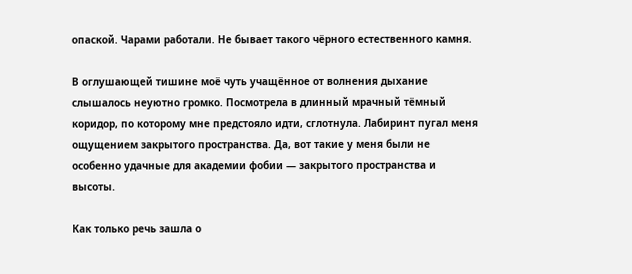опаской. Чарами работали. Не бывает такого чёрного естественного камня.

В оглушающей тишине моё чуть учащённое от волнения дыхание слышалось неуютно громко. Посмотрела в длинный мрачный тёмный коридор, по которому мне предстояло идти, сглотнула. Лабиринт пугал меня ощущением закрытого пространства. Да, вот такие у меня были не особенно удачные для академии фобии — закрытого пространства и высоты.

Как только речь зашла о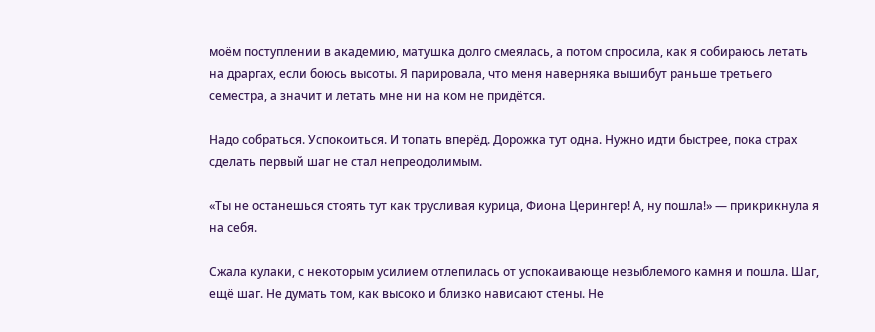моём поступлении в академию, матушка долго смеялась, а потом спросила, как я собираюсь летать на драргах, если боюсь высоты. Я парировала, что меня наверняка вышибут раньше третьего семестра, а значит и летать мне ни на ком не придётся.

Надо собраться. Успокоиться. И топать вперёд. Дорожка тут одна. Нужно идти быстрее, пока страх сделать первый шаг не стал непреодолимым.

«Ты не останешься стоять тут как трусливая курица, Фиона Церингер! А, ну пошла!» — прикрикнула я на себя.

Сжала кулаки, с некоторым усилием отлепилась от успокаивающе незыблемого камня и пошла. Шаг, ещё шаг. Не думать том, как высоко и близко нависают стены. Не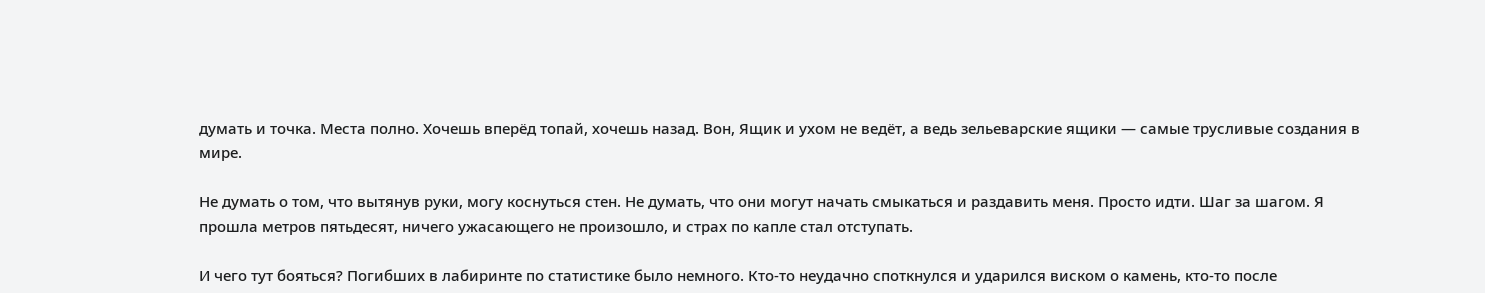думать и точка. Места полно. Хочешь вперёд топай, хочешь назад. Вон, Ящик и ухом не ведёт, а ведь зельеварские ящики — самые трусливые создания в мире.

Не думать о том, что вытянув руки, могу коснуться стен. Не думать, что они могут начать смыкаться и раздавить меня. Просто идти. Шаг за шагом. Я прошла метров пятьдесят, ничего ужасающего не произошло, и страх по капле стал отступать.

И чего тут бояться? Погибших в лабиринте по статистике было немного. Кто-то неудачно споткнулся и ударился виском о камень, кто-то после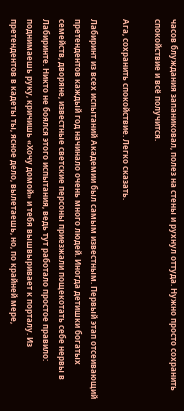часов блуждания запаниковал, полез на стены и рухнул оттуда. Нужно просто сохранить спокойствие и всё получится.

Ага, сохранить спокойствие. Легко сказать.

Лабиринт из всех испытаний Академии был самым известным. Первый этап отсеивающий претендентов каждый год начинало очень много людей. Иногда детишки богатых семейств, дворяне, известные светские персоны приезжали пощекотать себе нервы в Лабиринте. Никто не боялся этого испытания, ведь тут работало простое правило: поднимаешь руку, кричишь «Хочу домой» и тебя вышвыривает к порталу. Из претендентов в кадеты ты, ясное дело, вылетаешь, но, по крайней мере,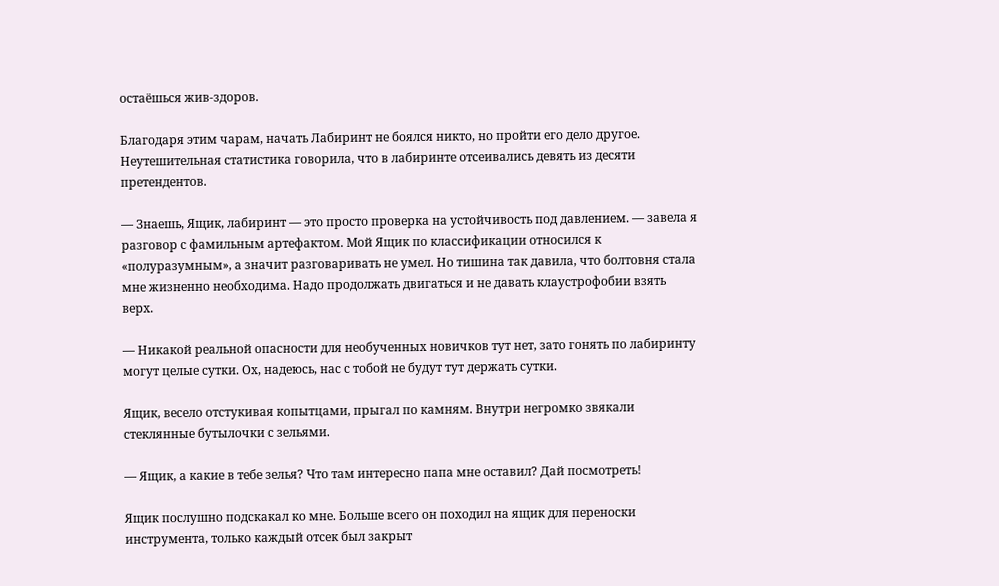остаёшься жив-здоров.

Благодаря этим чарам, начать Лабиринт не боялся никто, но пройти его дело другое. Неутешительная статистика говорила, что в лабиринте отсеивались девять из десяти претендентов.

— Знаешь, Ящик, лабиринт — это просто проверка на устойчивость под давлением. — завела я разговор с фамильным артефактом. Мой Ящик по классификации относился к «полуразумным», а значит разговаривать не умел. Но тишина так давила, что болтовня стала мне жизненно необходима. Надо продолжать двигаться и не давать клаустрофобии взять верх.

— Никакой реальной опасности для необученных новичков тут нет, зато гонять по лабиринту могут целые сутки. Ох, надеюсь, нас с тобой не будут тут держать сутки.

Ящик, весело отстукивая копытцами, прыгал по камням. Внутри негромко звякали стеклянные бутылочки с зельями.

— Ящик, а какие в тебе зелья? Что там интересно папа мне оставил? Дай посмотреть!

Ящик послушно подскакал ко мне. Больше всего он походил на ящик для переноски инструмента, только каждый отсек был закрыт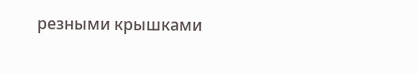резными крышками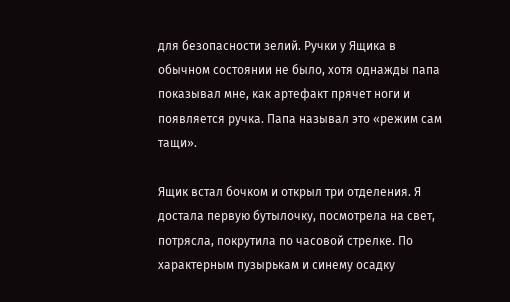для безопасности зелий. Ручки у Ящика в обычном состоянии не было, хотя однажды папа показывал мне, как артефакт прячет ноги и появляется ручка. Папа называл это «режим сам тащи».

Ящик встал бочком и открыл три отделения. Я достала первую бутылочку, посмотрела на свет, потрясла, покрутила по часовой стрелке. По характерным пузырькам и синему осадку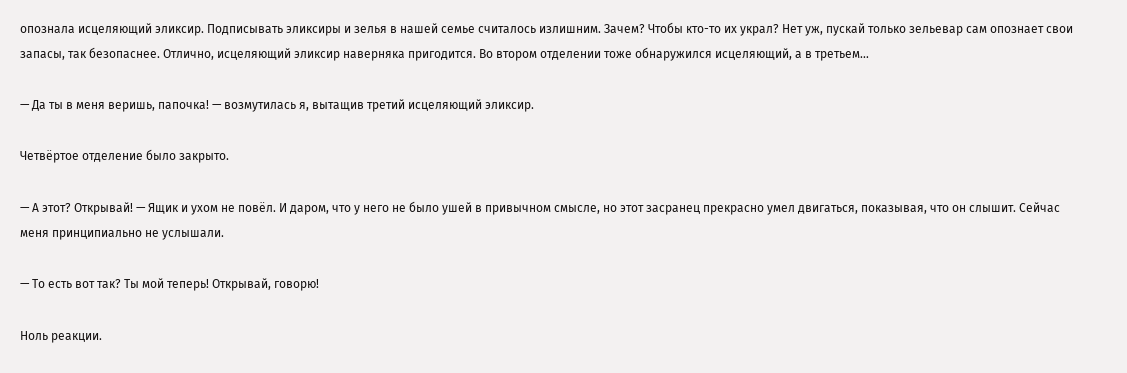опознала исцеляющий эликсир. Подписывать эликсиры и зелья в нашей семье считалось излишним. Зачем? Чтобы кто-то их украл? Нет уж, пускай только зельевар сам опознает свои запасы, так безопаснее. Отлично, исцеляющий эликсир наверняка пригодится. Во втором отделении тоже обнаружился исцеляющий, а в третьем…

— Да ты в меня веришь, папочка! — возмутилась я, вытащив третий исцеляющий эликсир.

Четвёртое отделение было закрыто.

— А этот? Открывай! — Ящик и ухом не повёл. И даром, что у него не было ушей в привычном смысле, но этот засранец прекрасно умел двигаться, показывая, что он слышит. Сейчас меня принципиально не услышали.

— То есть вот так? Ты мой теперь! Открывай, говорю!

Ноль реакции.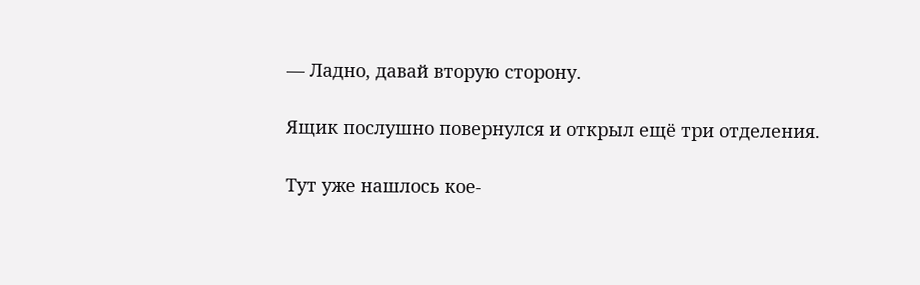— Ладно, давай вторую сторону.

Ящик послушно повернулся и открыл ещё три отделения.

Тут уже нашлось кое-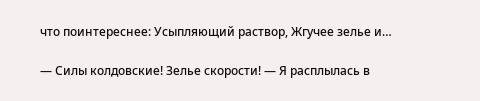что поинтереснее: Усыпляющий раствор, Жгучее зелье и…

— Силы колдовские! Зелье скорости! — Я расплылась в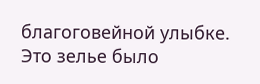благоговейной улыбке. Это зелье было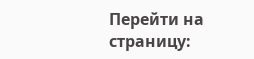Перейти на страницу: